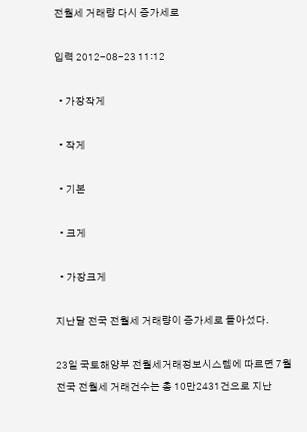전월세 거래량 다시 증가세로

입력 2012-08-23 11:12

  • 가장작게

  • 작게

  • 기본

  • 크게

  • 가장크게

지난달 전국 전월세 거래량이 증가세로 돌아섰다.

23일 국토해양부 전월세거래정보시스템에 따르면 7월 전국 전월세 거래건수는 총 10만2431건으로 지난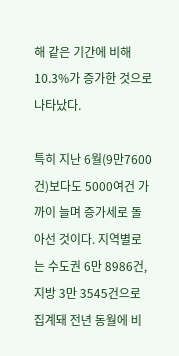해 같은 기간에 비해 10.3%가 증가한 것으로 나타났다.

특히 지난 6월(9만7600건)보다도 5000여건 가까이 늘며 증가세로 돌아선 것이다. 지역별로는 수도권 6만 8986건, 지방 3만 3545건으로 집계돼 전년 동월에 비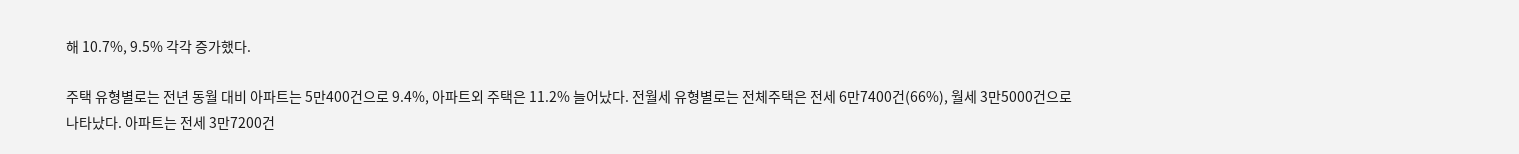해 10.7%, 9.5% 각각 증가했다.

주택 유형별로는 전년 동월 대비 아파트는 5만400건으로 9.4%, 아파트외 주택은 11.2% 늘어났다. 전월세 유형별로는 전체주택은 전세 6만7400건(66%), 월세 3만5000건으로 나타났다. 아파트는 전세 3만7200건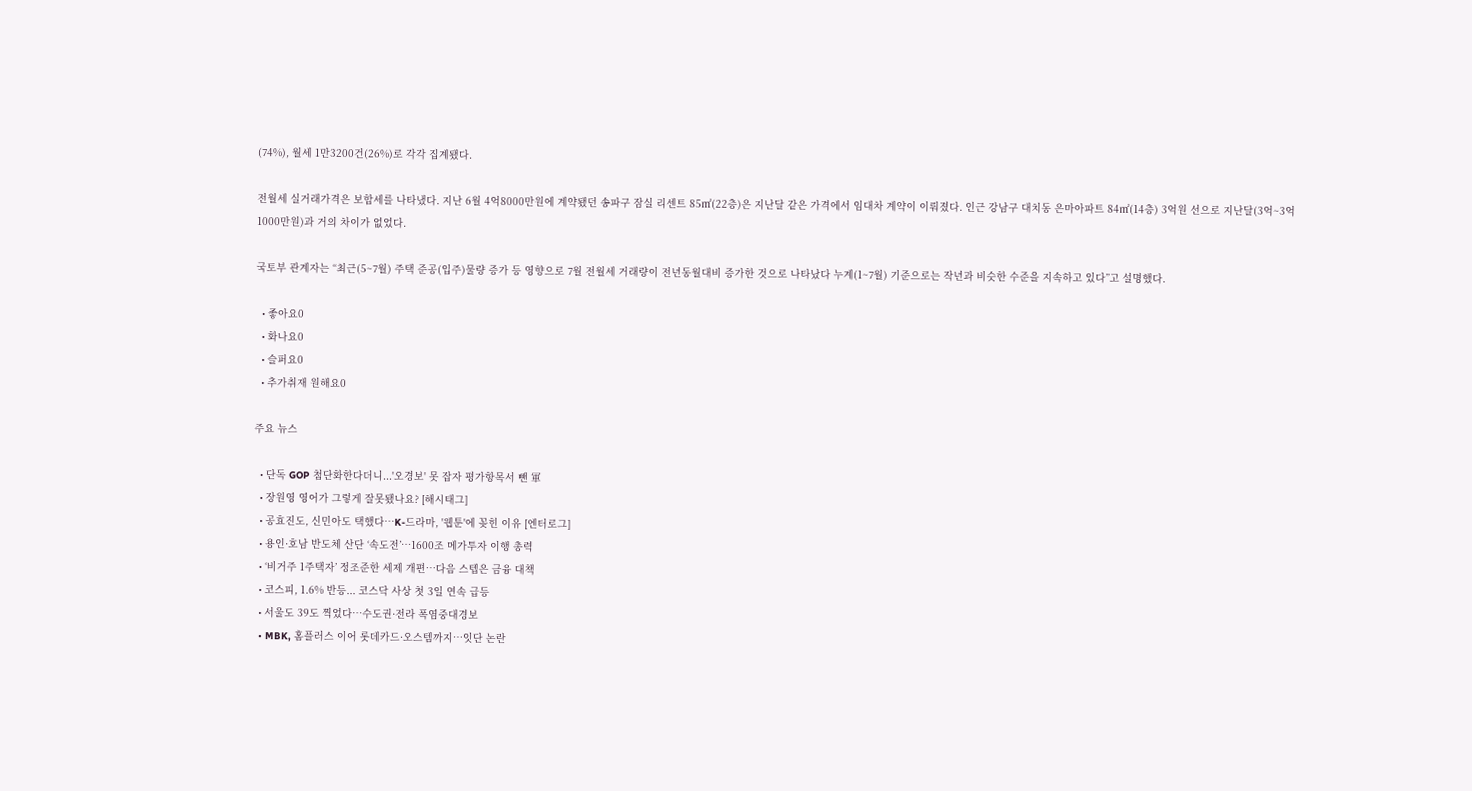(74%), 월세 1만3200건(26%)로 각각 집계됐다.

전월세 실거래가격은 보합세를 나타냈다. 지난 6월 4억8000만원에 계약됐던 송파구 잠실 리센트 85㎡(22층)은 지난달 같은 가격에서 임대차 계약이 이뤄졌다. 인근 강남구 대치동 은마아파트 84㎡(14층) 3억원 선으로 지난달(3억~3억1000만원)과 거의 차이가 없었다.

국토부 관계자는 “최근(5~7월) 주택 준공(입주)물량 증가 등 영향으로 7월 전월세 거래량이 전년동월대비 증가한 것으로 나타났다 누계(1~7월) 기준으로는 작년과 비슷한 수준을 지속하고 있다”고 설명했다.

  • 좋아요0
  • 화나요0
  • 슬퍼요0
  • 추가취재 원해요0

주요 뉴스

  • 단독 GOP 첨단화한다더니...'오경보' 못 잡자 평가항목서 뺀 軍
  • 장원영 영어가 그렇게 잘못됐나요? [해시태그]
  • 공효진도, 신민아도 택했다⋯K-드라마, '웹툰'에 꽂힌 이유 [엔터로그]
  • 용인·호남 반도체 산단 ‘속도전’…1600조 메가투자 이행 총력
  • ‘비거주 1주택자’ 정조준한 세제 개편…다음 스텝은 금융 대책
  • 코스피, 1.6% 반등... 코스닥 사상 첫 3일 연속 급등
  • 서울도 39도 찍었다…수도권·전라 폭염중대경보
  • MBK, 홈플러스 이어 롯데카드·오스템까지…잇단 논란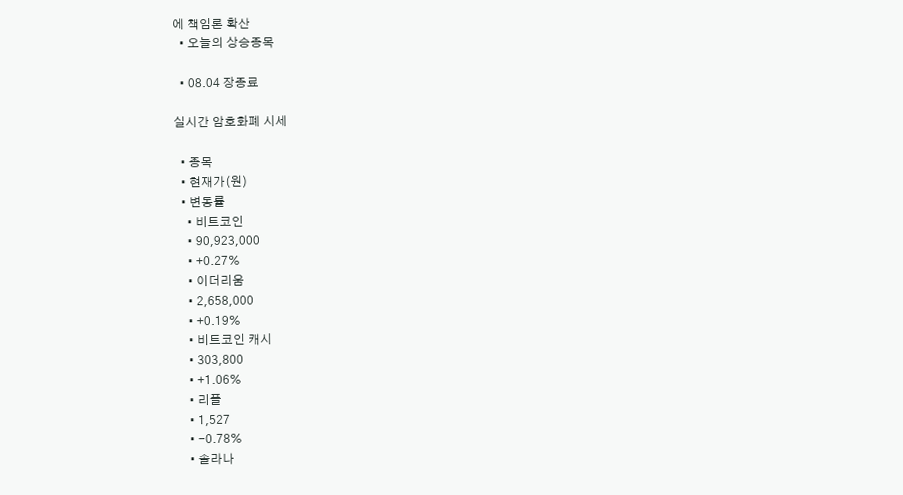에 책임론 확산
  • 오늘의 상승종목

  • 08.04 장종료

실시간 암호화폐 시세

  • 종목
  • 현재가(원)
  • 변동률
    • 비트코인
    • 90,923,000
    • +0.27%
    • 이더리움
    • 2,658,000
    • +0.19%
    • 비트코인 캐시
    • 303,800
    • +1.06%
    • 리플
    • 1,527
    • -0.78%
    • 솔라나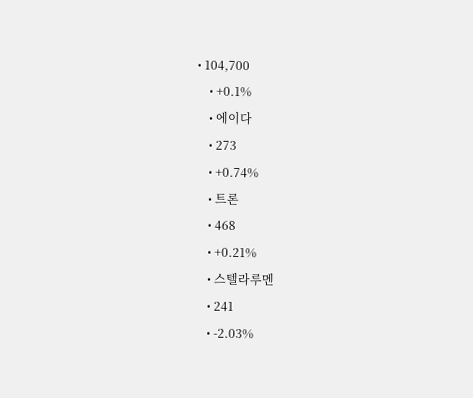• 104,700
    • +0.1%
    • 에이다
    • 273
    • +0.74%
    • 트론
    • 468
    • +0.21%
    • 스텔라루멘
    • 241
    • -2.03%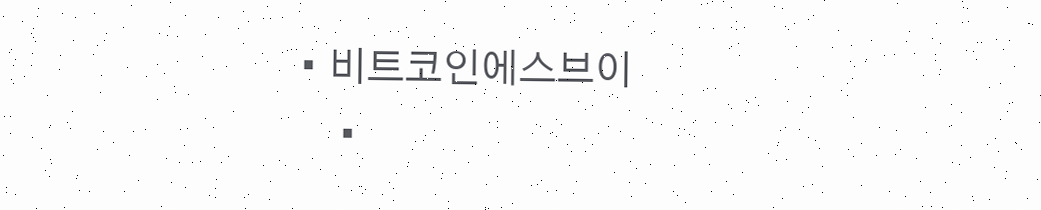• 비트코인에스브이
    •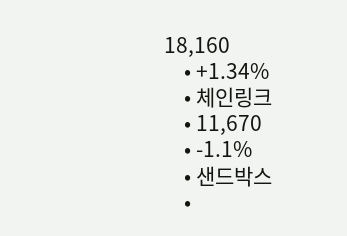18,160
    • +1.34%
    • 체인링크
    • 11,670
    • -1.1%
    • 샌드박스
    •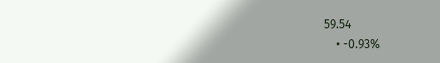59.54
    • -0.93%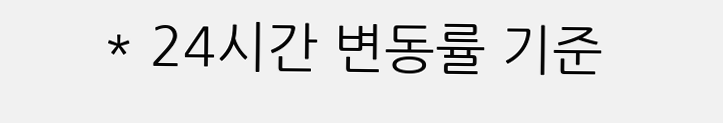* 24시간 변동률 기준